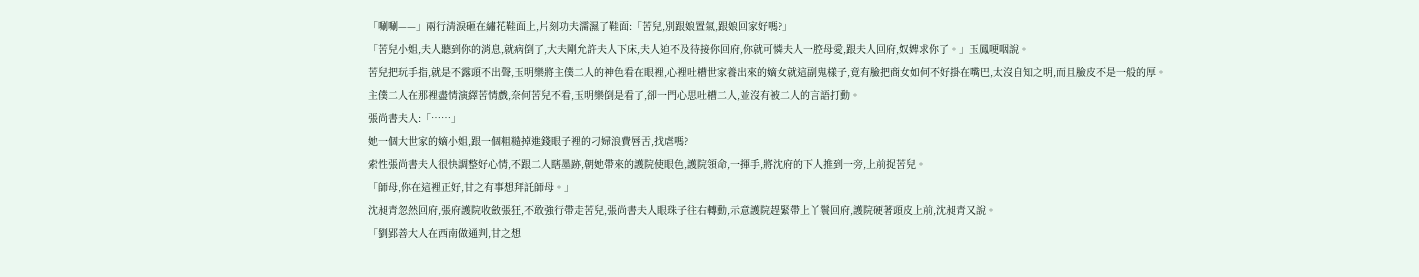「唰唰——」兩行清淚砸在繡花鞋面上,片刻功夫濡濕了鞋面:「苦兒,別跟娘置氣,跟娘回家好嗎?」
「苦兒小姐,夫人聽到你的消息,就病倒了,大夫剛允許夫人下床,夫人迫不及待接你回府,你就可憐夫人一腔母愛,跟夫人回府,奴婢求你了。」玉鳳哽咽說。
苦兒把玩手指,就是不露頭不出聲,玉明樂將主僕二人的神色看在眼裡,心裡吐槽世家養出來的嫡女就這副鬼樣子,竟有臉把商女如何不好掛在嘴巴,太沒自知之明,而且臉皮不是一般的厚。
主僕二人在那裡盡情演繹苦情戲,奈何苦兒不看,玉明樂倒是看了,卻一門心思吐槽二人,並沒有被二人的言語打動。
張尚書夫人:「……」
她一個大世家的嫡小姐,跟一個粗糙掉進錢眼子裡的刁婦浪費唇舌,找虐嗎?
索性張尚書夫人很快調整好心情,不跟二人瞎墨跡,朝她帶來的護院使眼色,護院領命,一揮手,將沈府的下人推到一旁,上前捉苦兒。
「師母,你在這裡正好,甘之有事想拜託師母。」
沈昶青忽然回府,張府護院收斂張狂,不敢強行帶走苦兒,張尚書夫人眼珠子往右轉動,示意護院趕緊帶上丫鬟回府,護院硬著頭皮上前,沈昶青又說。
「劉郢善大人在西南做通判,甘之想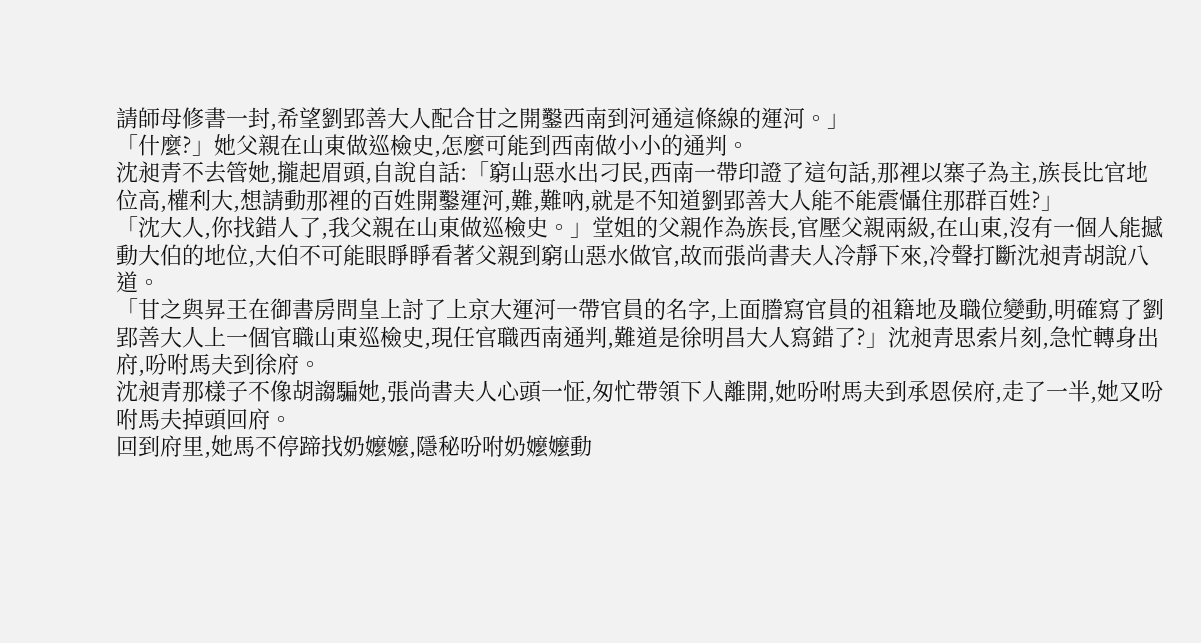請師母修書一封,希望劉郢善大人配合甘之開鑿西南到河通這條線的運河。」
「什麼?」她父親在山東做巡檢史,怎麼可能到西南做小小的通判。
沈昶青不去管她,攏起眉頭,自說自話:「窮山惡水出刁民,西南一帶印證了這句話,那裡以寨子為主,族長比官地位高,權利大,想請動那裡的百姓開鑿運河,難,難吶,就是不知道劉郢善大人能不能震懾住那群百姓?」
「沈大人,你找錯人了,我父親在山東做巡檢史。」堂姐的父親作為族長,官壓父親兩級,在山東,沒有一個人能撼動大伯的地位,大伯不可能眼睜睜看著父親到窮山惡水做官,故而張尚書夫人冷靜下來,冷聲打斷沈昶青胡說八道。
「甘之與昇王在御書房問皇上討了上京大運河一帶官員的名字,上面謄寫官員的祖籍地及職位變動,明確寫了劉郢善大人上一個官職山東巡檢史,現任官職西南通判,難道是徐明昌大人寫錯了?」沈昶青思索片刻,急忙轉身出府,吩咐馬夫到徐府。
沈昶青那樣子不像胡謅騙她,張尚書夫人心頭一怔,匆忙帶領下人離開,她吩咐馬夫到承恩侯府,走了一半,她又吩咐馬夫掉頭回府。
回到府里,她馬不停蹄找奶嬤嬤,隱秘吩咐奶嬤嬤動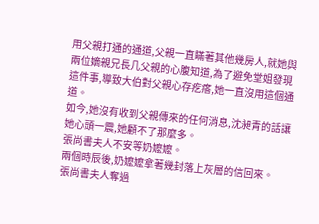用父親打通的通道,父親一直瞞著其他幾房人,就她與兩位嫡親兄長几父親的心腹知道,為了避免堂姐發現這件事,導致大伯對父親心存疙瘩,她一直沒用這個通道。
如今,她沒有收到父親傳來的任何消息,沈昶青的話讓她心頭一震,她顧不了那麼多。
張尚書夫人不安等奶嬤嬤。
兩個時辰後,奶嬤嬤拿著幾封落上灰層的信回來。
張尚書夫人奪過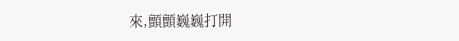來,顫顫巍巍打開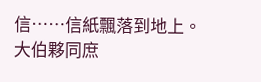信……信紙飄落到地上。
大伯夥同庶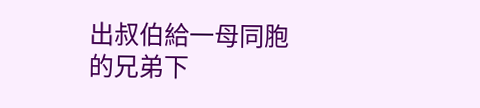出叔伯給一母同胞的兄弟下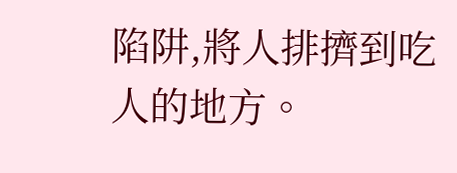陷阱,將人排擠到吃人的地方。